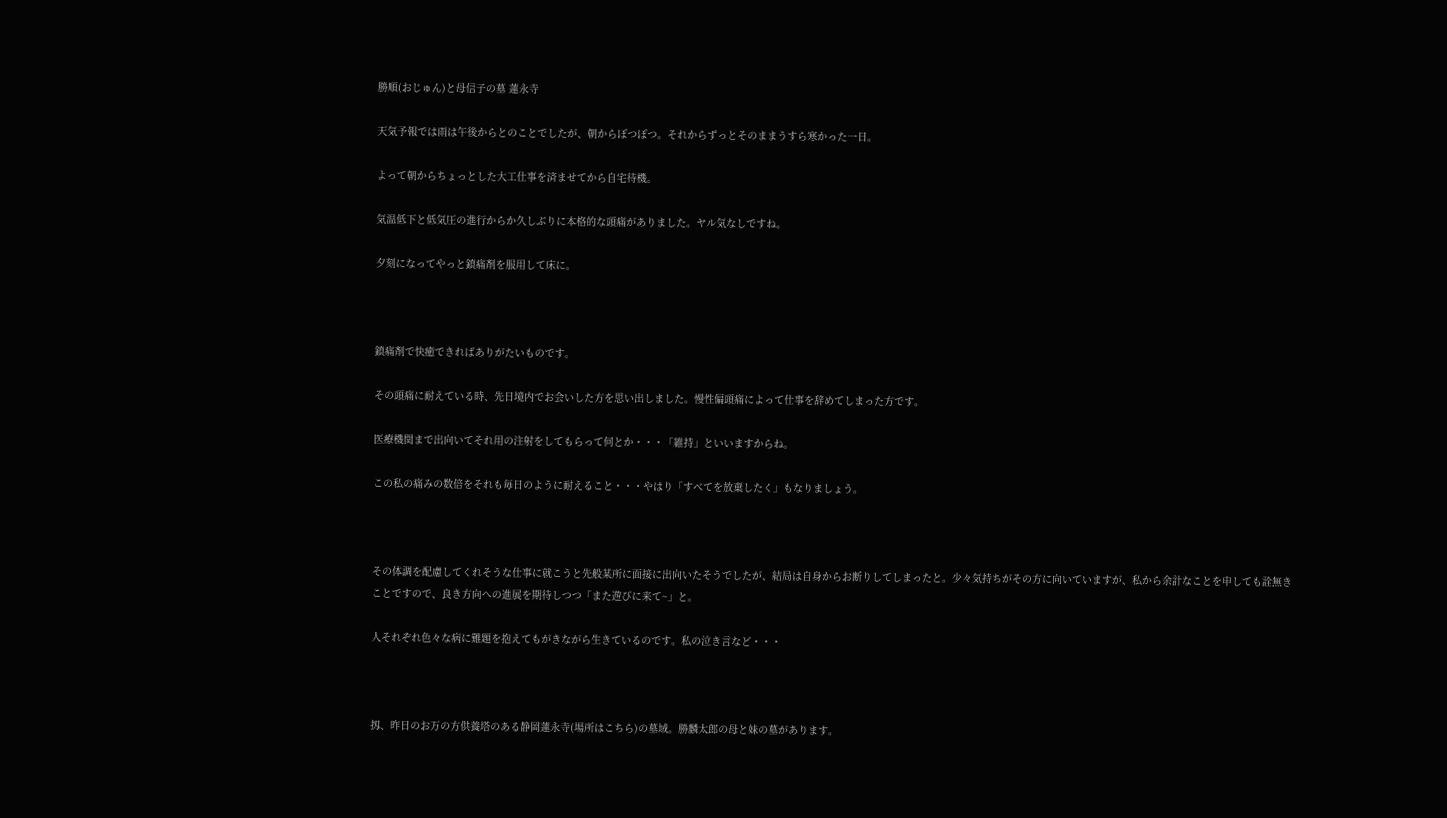勝順(おじゅん)と母信子の墓 蓮永寺

天気予報では雨は午後からとのことでしたが、朝からぽつぽつ。それからずっとそのままうすら寒かった一日。

よって朝からちょっとした大工仕事を済ませてから自宅待機。

気温低下と低気圧の進行からか久しぶりに本格的な頭痛がありました。ヤル気なしですね。

夕刻になってやっと鎮痛剤を服用して床に。



鎮痛剤で快癒できればありがたいものです。

その頭痛に耐えている時、先日境内でお会いした方を思い出しました。慢性偏頭痛によって仕事を辞めてしまった方です。

医療機関まで出向いてそれ用の注射をしてもらって何とか・・・「維持」といいますからね。

この私の痛みの数倍をそれも毎日のように耐えること・・・やはり「すべてを放棄したく」もなりましょう。



その体調を配慮してくれそうな仕事に就こうと先般某所に面接に出向いたそうでしたが、結局は自身からお断りしてしまったと。少々気持ちがその方に向いていますが、私から余計なことを申しても詮無きことですので、良き方向への進展を期待しつつ「また遊びに来て~」と。

人それぞれ色々な病に難題を抱えてもがきながら生きているのです。私の泣き言など・・・



扨、昨日のお万の方供養塔のある静岡蓮永寺(場所はこちら)の墓域。勝麟太郎の母と妹の墓があります。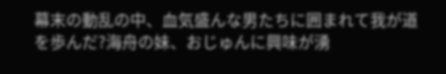幕末の動乱の中、血気盛んな男たちに囲まれて我が道を歩んだ?海舟の妹、おじゅんに興味が湧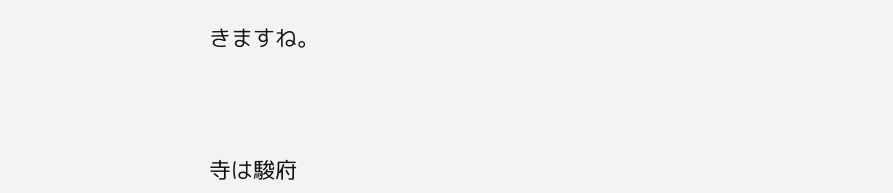きますね。



寺は駿府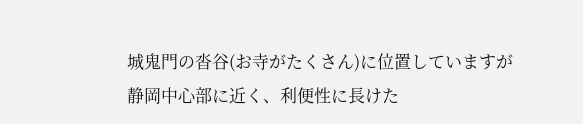城鬼門の沓谷(お寺がたくさん)に位置していますが静岡中心部に近く、利便性に長けた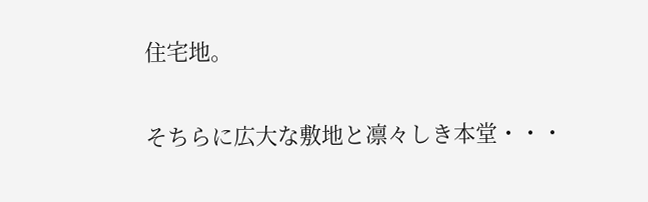住宅地。

そちらに広大な敷地と凛々しき本堂・・・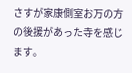さすが家康側室お万の方の後援があった寺を感じます。